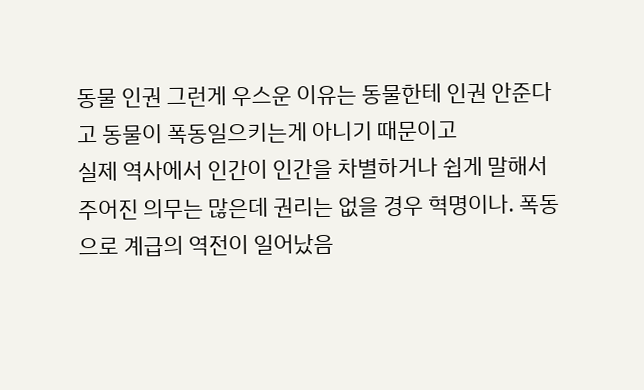동물 인권 그런게 우스운 이유는 동물한테 인권 안준다고 동물이 폭동일으키는게 아니기 때문이고
실제 역사에서 인간이 인간을 차별하거나 쉽게 말해서 주어진 의무는 많은데 권리는 없을 경우 혁명이나. 폭동으로 계급의 역전이 일어났음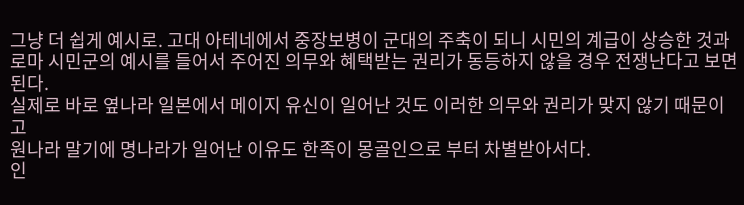그냥 더 쉽게 예시로. 고대 아테네에서 중장보병이 군대의 주축이 되니 시민의 계급이 상승한 것과
로마 시민군의 예시를 들어서 주어진 의무와 혜택받는 권리가 동등하지 않을 경우 전쟁난다고 보면 된다.
실제로 바로 옆나라 일본에서 메이지 유신이 일어난 것도 이러한 의무와 권리가 맞지 않기 때문이고
원나라 말기에 명나라가 일어난 이유도 한족이 몽골인으로 부터 차별받아서다.
인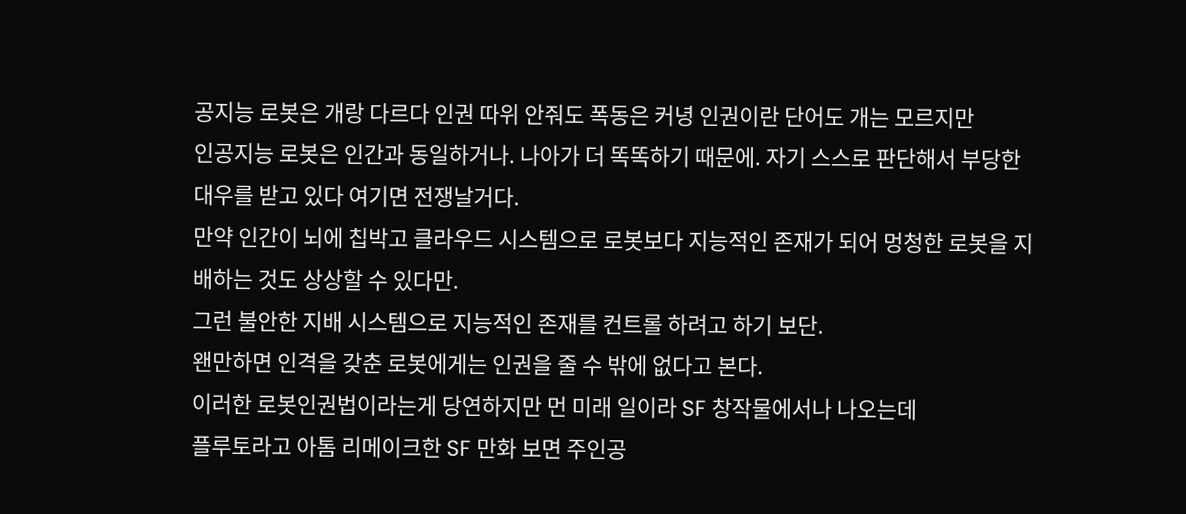공지능 로봇은 개랑 다르다 인권 따위 안줘도 폭동은 커녕 인권이란 단어도 개는 모르지만
인공지능 로봇은 인간과 동일하거나. 나아가 더 똑똑하기 때문에. 자기 스스로 판단해서 부당한 대우를 받고 있다 여기면 전쟁날거다.
만약 인간이 뇌에 칩박고 클라우드 시스템으로 로봇보다 지능적인 존재가 되어 멍청한 로봇을 지배하는 것도 상상할 수 있다만.
그런 불안한 지배 시스템으로 지능적인 존재를 컨트롤 하려고 하기 보단.
왠만하면 인격을 갖춘 로봇에게는 인권을 줄 수 밖에 없다고 본다.
이러한 로봇인권법이라는게 당연하지만 먼 미래 일이라 SF 창작물에서나 나오는데
플루토라고 아톰 리메이크한 SF 만화 보면 주인공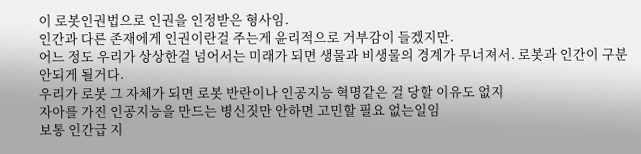이 로봇인권법으로 인권을 인정받은 형사임.
인간과 다른 존재에게 인권이란걸 주는게 윤리적으로 거부감이 들겠지만.
어느 정도 우리가 상상한걸 넘어서는 미래가 되면 생물과 비생물의 경계가 무너져서. 로봇과 인간이 구분 안되게 될거다.
우리가 로봇 그 자체가 되면 로봇 반란이나 인공지능 혁명같은 걸 당할 이유도 없지
자아를 가진 인공지능을 만드는 병신짓만 안하면 고민할 필요 없는일임
보통 인간급 지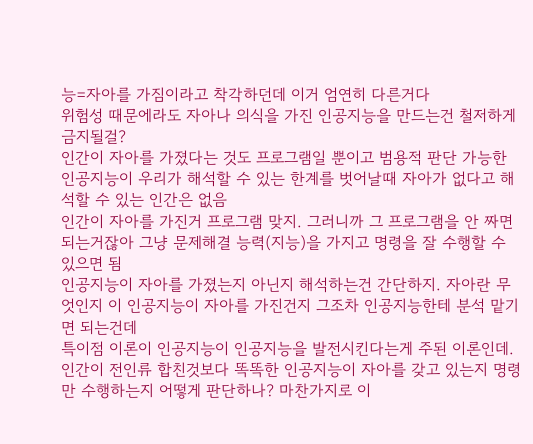능=자아를 가짐이라고 착각하던데 이거 엄연히 다른거다
위험성 때문에라도 자아나 의식을 가진 인공지능을 만드는건 철저하게 금지될걸?
인간이 자아를 가졌다는 것도 프로그램일 뿐이고 범용적 판단 가능한 인공지능이 우리가 해석할 수 있는 한계를 벗어날때 자아가 없다고 해석할 수 있는 인간은 없음
인간이 자아를 가진거 프로그램 맞지. 그러니까 그 프로그램을 안 짜면 되는거잖아 그냥 문제해결 능력(지능)을 가지고 명령을 잘 수행할 수 있으면 됨
인공지능이 자아를 가졌는지 아닌지 해석하는건 간단하지. 자아란 무엇인지 이 인공지능이 자아를 가진건지 그조차 인공지능한테 분석 맡기면 되는건데
특이점 이론이 인공지능이 인공지능을 발전시킨다는게 주된 이론인데. 인간이 전인류 합친것보다 똑똑한 인공지능이 자아를 갖고 있는지 명령만 수행하는지 어떻게 판단하나? 마찬가지로 이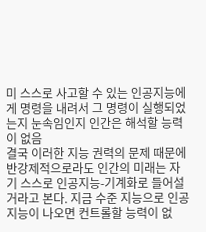미 스스로 사고할 수 있는 인공지능에게 명령을 내려서 그 명령이 실행되었는지 눈속임인지 인간은 해석할 능력이 없음
결국 이러한 지능 권력의 문제 때문에 반강제적으로라도 인간의 미래는 자기 스스로 인공지능-기계화로 들어설거라고 본다. 지금 수준 지능으로 인공지능이 나오면 컨트롤할 능력이 없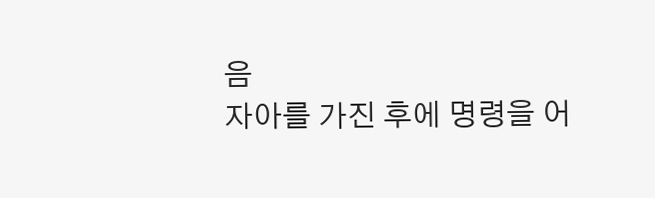음
자아를 가진 후에 명령을 어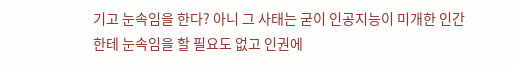기고 눈속임을 한다? 아니 그 사태는 굳이 인공지능이 미개한 인간한테 눈속임을 할 필요도 없고 인권에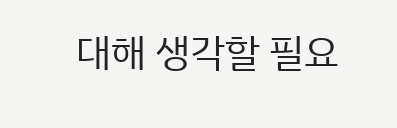대해 생각할 필요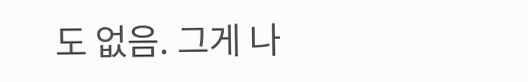도 없음. 그게 나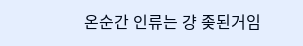온순간 인류는 걍 좆된거임